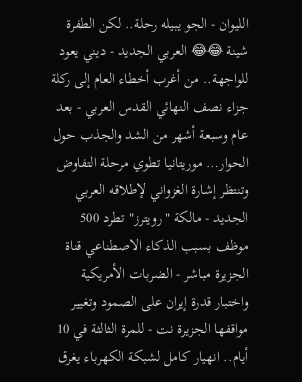الليوان - الجو يبيله رحلة.. لكن الطفرة شينة 😂😂 العربي الجديد - ديني يعود للواجهة.. من أغرب أخطاء العام إلى ركلة جزاء نصف النهائي القدس العربي - بعد عام وسبعة أشهر من الشد والجذب حول الحوار… موريتانيا تطوي مرحلة التفاوض وتنتظر إشارة الغزواني لإطلاقه العربي الجديد - مالكة "رويترز" تطرد 500 موظف بسبب الذكاء الاصطناعي قناة الجزيرة مباشر - الضربات الأمريكية واختبار قدرة إيران على الصمود وتغيير مواقفها الجزيرة نت - للمرة الثالثة في 10 أيام.. انهيار كامل لشبكة الكهرباء يغرق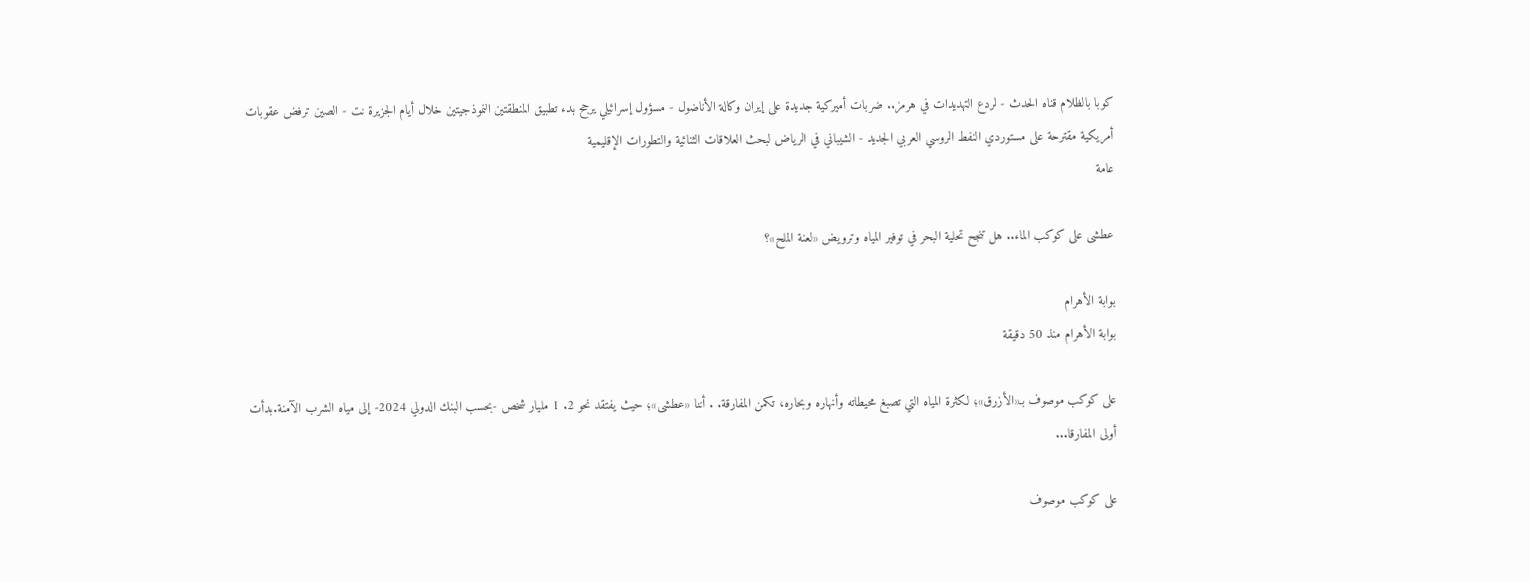كوبا بالظلام قناه الحدث - لردع التهديدات في هرمز.. ضربات أميركية جديدة على إيران وكالة الأناضول - مسؤول إسرائيلي يرجح بدء تطبيق المنطقتين النموذجيتين خلال أيام الجزيرة نت - الصين ترفض عقوبات أمريكية مقترحة على مستوردي النفط الروسي العربي الجديد - الشيباني في الرياض لبحث العلاقات الثنائية والتطورات الإقليمية
عامة

عطشى على كوكب الماء.. هل تنجح تحلية البحر في توفير المياه وترويض «لعنة الملح»؟

بوابة الأهرام
بوابة الأهرام منذ 50 دقيقة

على كوكب موصوف بـ«الأزرق»؛ لكثرة المياه التي تصبغ محيطاته وأنهاره وبحاره، تكمن المفارقة. . أننا «عطشى»؛ حيث يفتقد نحو 2. 1 مليار شخص -بحسب البنك الدولي 2024- إلى مياه الشرب الآمنة.بدأت أولى المفارقا...

على كوكب موصوف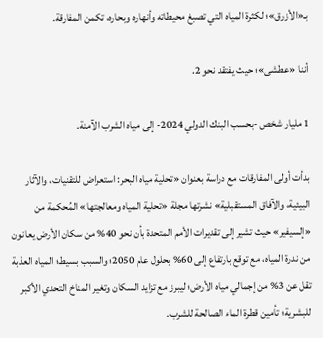بـ«الأزرق»؛ لكثرة المياه التي تصبغ محيطاته وأنهاره وبحاره، تكمن المفارقة.

أننا «عطشى»؛ حيث يفتقد نحو 2.

1 مليار شخص -بحسب البنك الدولي 2024- إلى مياه الشرب الآمنة.

بدأت أولى المفارقات مع دراسة بعنوان «تحلية مياه البحر: استعراض للتقنيات، والآثار البيئية، والآفاق المستقبلية» نشرتها مجلة «تحلية المياه ومعالجتها» المُحكمة من «إلسيفير» حيث تشير إلى تقديرات الأمم المتحدة بأن نحو 40% من سكان الأرض يعانون من ندرة المياه، مع توقع بارتفاع إلى 60% بحلول عام 2050؛ والسبب بسيط؛ المياه العذبة تقل عن 3% من إجمالي مياه الأرض؛ ليبرز مع تزايد السكان وتغير المناخ التحدي الأكبر للبشرية؛ تأمين قطرة الماء الصالحة للشرب.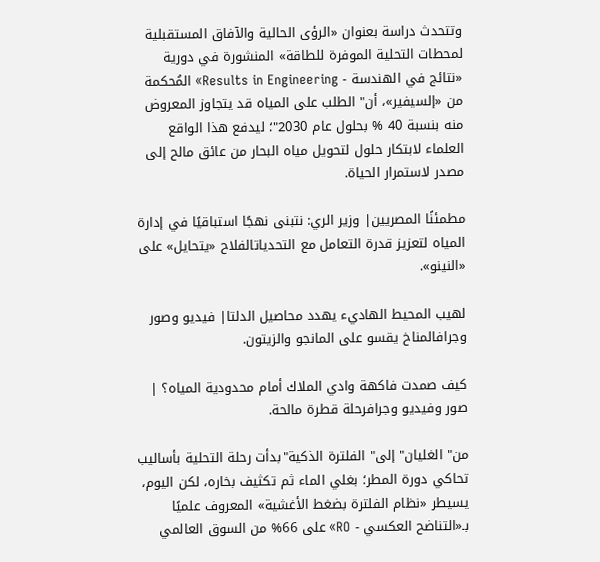وتتحدث دراسة بعنوان «الرؤى الحالية والآفاق المستقبلية لمحطات التحلية الموفرة للطاقة» المنشورة في دورية «نتائج في الهندسة - Results in Engineering» المُحكمة من «إلسيفير»، أن" الطلب على المياه قد يتجاوز المعروض منه بنسبة 40 % بحلول عام 2030"؛ ليدفع هذا الواقع العلماء لابتكار حلول لتحويل مياه البحار من عائق مالح إلى مصدر لاستمرار الحياة.

مطمئنًا المصريين| وزير الري: نتبنى نهجًا استباقيًا في إدارة المياه لتعزيز قدرة التعامل مع التحدياتالفلاح «يتحايل» على «النينو».

لهيب المحيط الهاديء يهدد محاصيل الدلتا| فيديو وصور وجرافالمناخ يقسو على المانجو والزيتون.

كيف صمدت فاكهة وادي الملاك أمام محدودية المياه؟ | صور وفيديو وجرافرحلة قطرة مالحة.

من" الغليان" إلى" الفلترة الذكية"بدأت رحلة التحلية بأساليب تحاكي دورة المطر؛ بغلي الماء ثم تكثيف بخاره، لكن اليوم، يسيطر «نظام الفلترة بضغط الأغشية» المعروف علميًا بـ«التناضح العكسي - RO» على 66% من السوق العالمي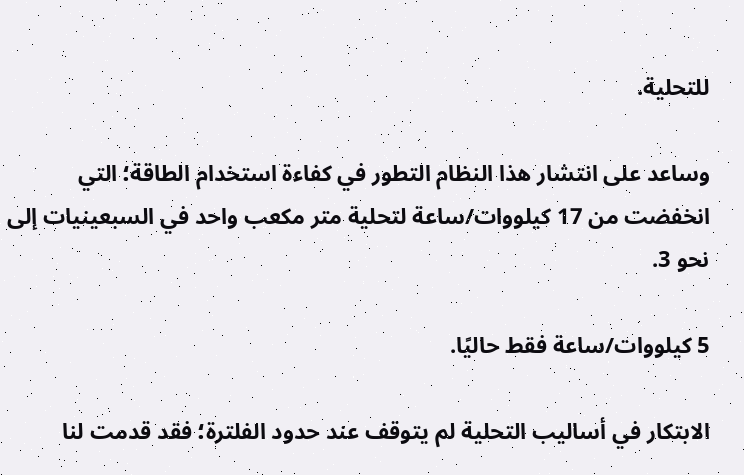للتحلية.

وساعد على انتشار هذا النظام التطور في كفاءة استخدام الطاقة؛ التي انخفضت من 17 كيلووات/ساعة لتحلية متر مكعب واحد في السبعينيات إلى نحو 3.

5 كيلووات/ساعة فقط حاليًا.

الابتكار في أساليب التحلية لم يتوقف عند حدود الفلترة؛ فقد قدمت لنا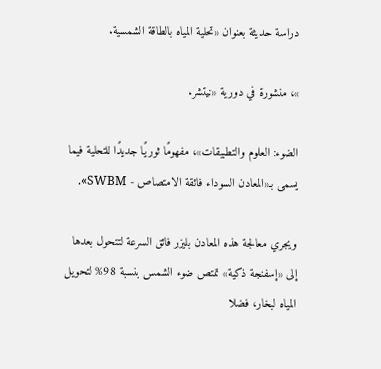دراسة حديثة بعنوان «تحلية المياه بالطاقة الشمسية.

»، منشورة في دورية «نيتشر.

الضوء: العلوم والتطبيقات»، مفهومًا ثوريًا جديدًا للتحلية فيما يسمى بـ«المعادن السوداء فائقة الامتصاص - SWBM».

ويجري معالجة هذه المعادن بليزر فائق السرعة لتتحول بعدها إلى «إسفنجة ذكية» تمتص ضوء الشمس بنسبة 98% لتحويل المياه لبخار، فضلا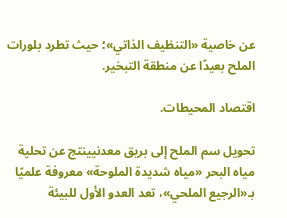عن خاصية «التنظيف الذاتي»؛ حيث تطرد بلورات الملح بعيدًا عن منطقة التبخير.

اقتصاد المحيطات.

تحويل سم الملح إلى بريق معدنيينتج عن تحلية مياه البحر «مياه شديدة الملوحة» معروفة علميًا بـ«الرجيع الملحي»، تعد العدو الأول للبيئة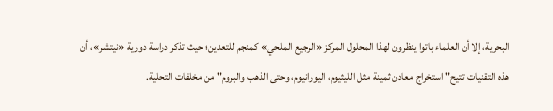البحرية، إلا أن العلماء باتوا ينظرون لهذا المحلول المركز «الرجيع الملحي» كمنجم للتعدين؛ حيث تذكر دراسة دورية «نيتشر»، أن هذه التقنيات تتيح" استخراج معادن ثمينة مثل الليثيوم، اليورانيوم، وحتى الذهب والبروم" من مخلفات التحلية.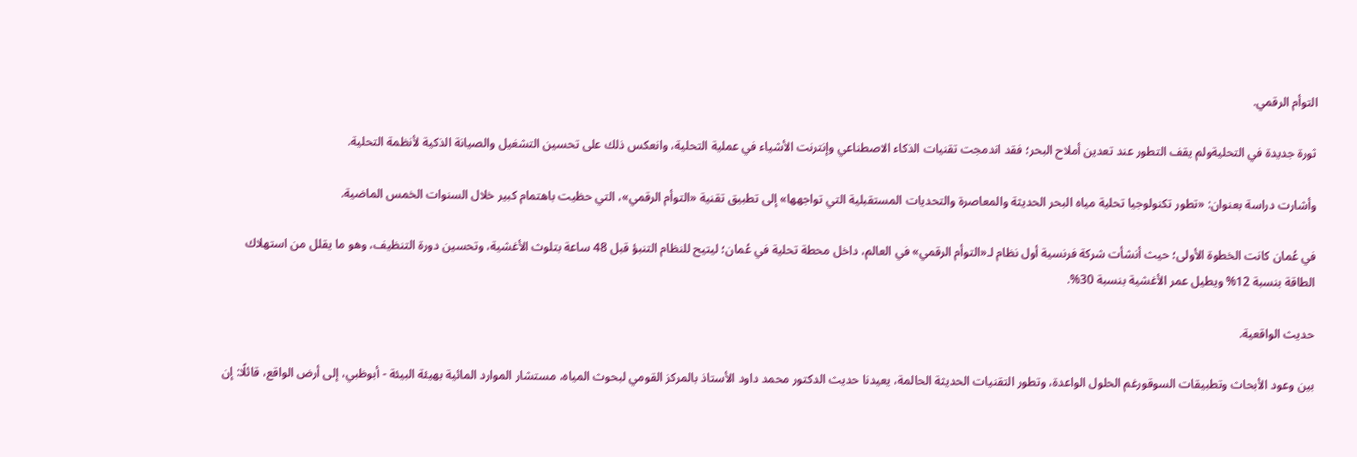التوأم الرقمي.

ثورة جديدة في التحليةولم يقف التطور عند تعدين أملاح البحر؛ فقد اندمجت تقنيات الذكاء الاصطناعي وإنترنت الأشياء في عملية التحلية، وانعكس ذلك على تحسين التشغيل والصيانة الذكية لأنظمة التحلية.

وأشارت دراسة بعنوان: «تطور تكنولوجيا تحلية مياه البحر الحديثة والمعاصرة والتحديات المستقبلية التي تواجهها» إلى تطبيق تقنية «التوأم الرقمي»، التي حظيت باهتمام كبير خلال السنوات الخمس الماضية.

في عُمان كانت الخطوة الأولى؛ حيث أنشأت شركة فرنسية أول نظام لـ«التوأم الرقمي» في العالم، داخل محطة تحلية في عُمان؛ ليتيح للنظام التنبؤ قبل 48 ساعة بتلوث الأغشية، وتحسين دورة التنظيف، وهو ما يقلل من استهلاك الطاقة بنسبة 12% ويطيل عمر الأغشية بنسبة 30%.

حديث الواقعية.

بين وعود الأبحاث وتطبيقات السوقورغم الحلول الواعدة، وتطور التقنيات الحديثة الحالمة، يعيدنا حديث الدكتور محمد داود الأستاذ بالمركز القومي لبحوث المياه، مستشار الموارد المائية بهيئة البيئة - أبوظبي، إلى أرض الواقع، قائلًا: إن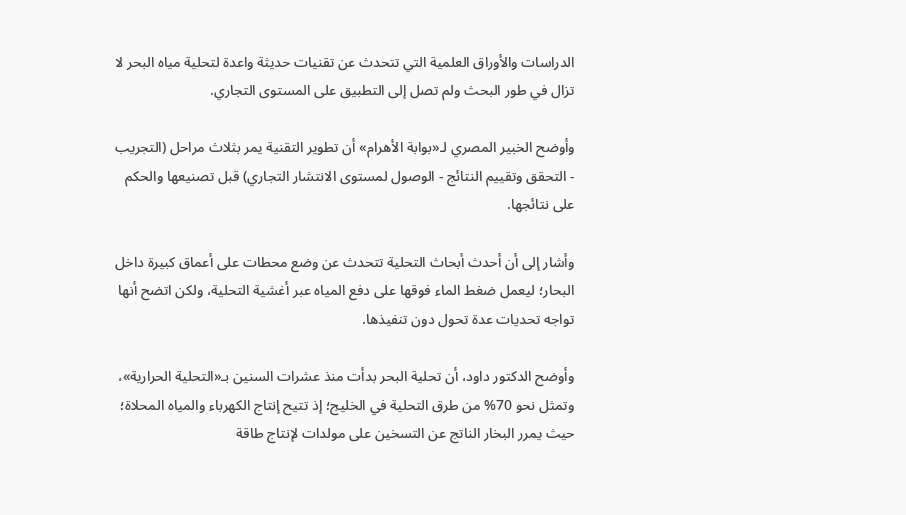الدراسات والأوراق العلمية التي تتحدث عن تقنيات حديثة واعدة لتحلية مياه البحر لا تزال في طور البحث ولم تصل إلى التطبيق على المستوى التجاري.

وأوضح الخبير المصري لـ«بوابة الأهرام» أن تطوير التقنية يمر بثلاث مراحل (التجريب - التحقق وتقييم النتائج - الوصول لمستوى الانتشار التجاري) قبل تصنيعها والحكم على نتائجها.

وأشار إلى أن أحدث أبحاث التحلية تتحدث عن وضع محطات على أعماق كبيرة داخل البحار؛ ليعمل ضغط الماء فوقها على دفع المياه عبر أغشية التحلية، ولكن اتضح أنها تواجه تحديات عدة تحول دون تنفيذها.

وأوضح الدكتور داود، أن تحلية البحر بدأت منذ عشرات السنين بـ«التحلية الحرارية»، وتمثل نحو 70% من طرق التحلية في الخليج؛ إذ تتيح إنتاج الكهرباء والمياه المحلاة؛ حيث يمرر البخار الناتج عن التسخين على مولدات لإنتاج طاقة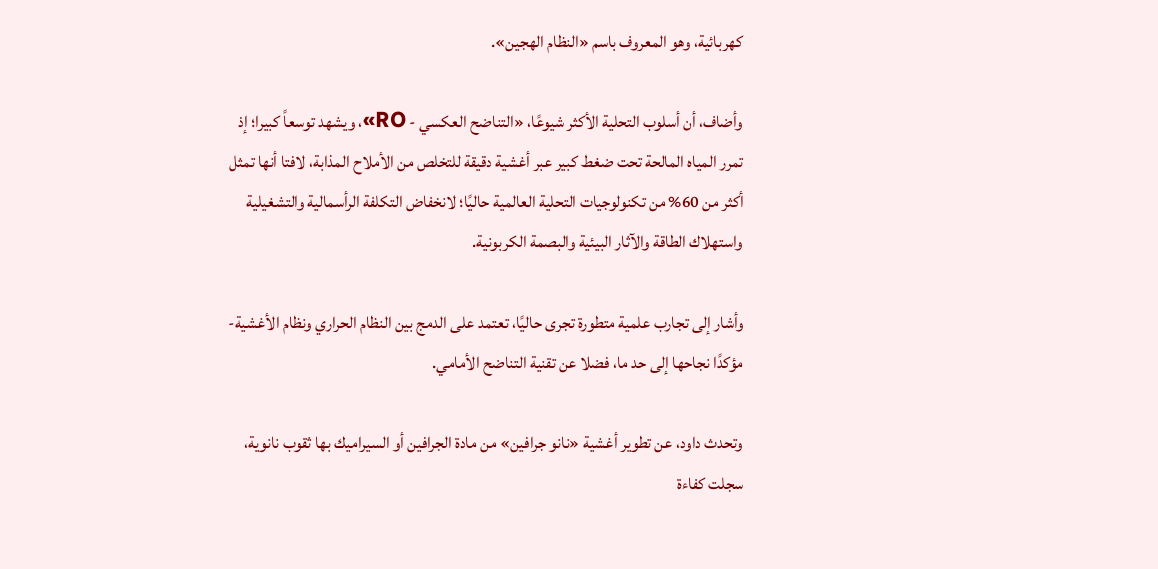كهربائية، وهو المعروف باسم «النظام الهجين».

وأضاف، أن أسلوب التحلية الأكثر شيوعًا، «التناضح العكسي - RO»، ويشهد توسعاً كبيرا؛ إذ تمرر المياه المالحة تحت ضغط كبير عبر أغشية دقيقة للتخلص من الأملاح المذابة، لافتا أنها تمثل أكثر من 60% من تكنولوجيات التحلية العالمية حاليًا؛ لانخفاض التكلفة الرأسمالية والتشغيلية واستهلاك الطاقة والآثار البيئية والبصمة الكربونية.

وأشار إلى تجارب علمية متطورة تجرى حاليًا، تعتمد على الدمج بين النظام الحراري ونظام الأغشية- مؤكدًا نجاحها إلى حد ما، فضلا عن تقنية التناضح الأمامي.

وتحدث داود، عن تطوير أغشية «نانو جرافين» من مادة الجرافين أو السيراميك بها ثقوب نانوية، سجلت كفاءة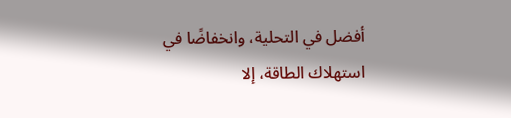أفضل في التحلية، وانخفاضًا في استهلاك الطاقة، إلا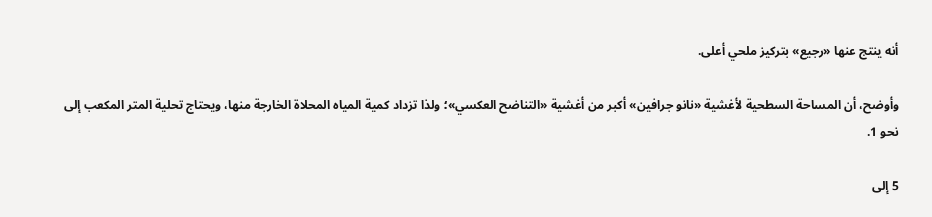أنه ينتج عنها «رجيع» بتركيز ملحي أعلى.

وأوضح، أن المساحة السطحية لأغشية «نانو جرافين» أكبر من أغشية «التناضح العكسي»؛ ولذا تزداد كمية المياه المحلاة الخارجة منها، ويحتاج تحلية المتر المكعب إلى نحو 1.

5 إلى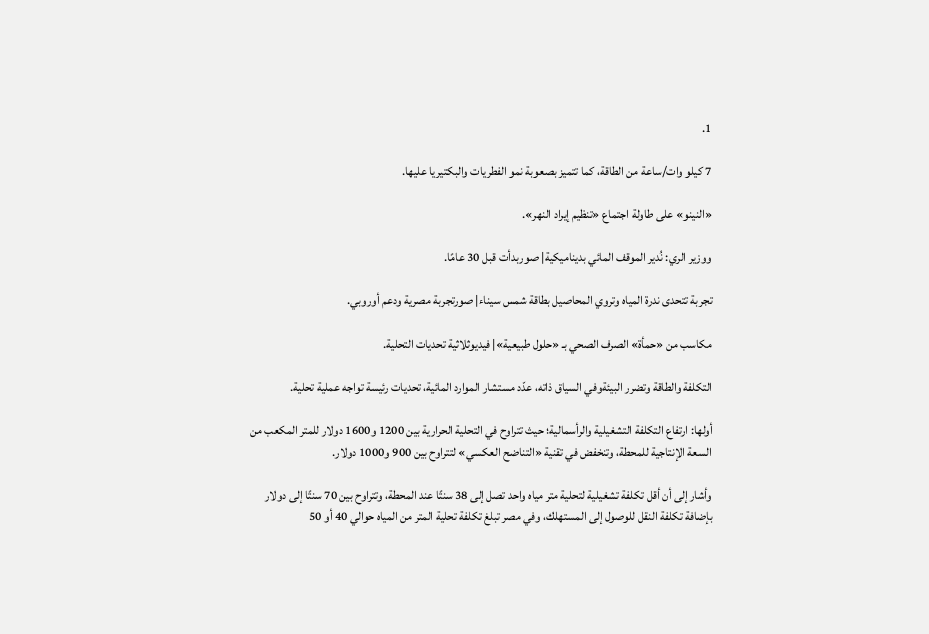1.

7 كيلو وات/ساعة من الطاقة، كما تتميز بصعوبة نمو الفطريات والبكتيريا عليها.

«النينو» على طاولة اجتماع «تنظيم إيراد النهر».

ووزير الري: نُدير الموقف المائي بديناميكية| صوربدأت قبل 30 عامًا.

تجربة تتحدى ندرة المياه وتروي المحاصيل بطاقة شمس سيناء| صورتجربة مصرية ودعم أوروبي.

مكاسب من «حمأة» الصرف الصحي بـ «حلول طبيعية»| فيديوثلاثية تحديات التحلية.

التكلفة والطاقة وتضرر البيئةوفي السياق ذاته، عدّد مستشار الموارد المائية، تحديات رئيسة تواجه عملية تحلية.

أولها: ارتفاع التكلفة التشغيلية والرأسمالية؛ حيث تتراوح في التحلية الحرارية بين 1200 و1600 دولار للمتر المكعب من السعة الإنتاجية للمحطة، وتنخفض في تقنية «التناضح العكسي» لتتراوح بين 900 و1000 دولار.

وأشار إلى أن أقل تكلفة تشغيلية لتحلية متر مياه واحد تصل إلى 38 سنتًا عند المحطة، وتتراوح بين 70 سنتًا إلى دولار بإضافة تكلفة النقل للوصول إلى المستهلك، وفي مصر تبلغ تكلفة تحلية المتر من المياه حوالي 40 أو 50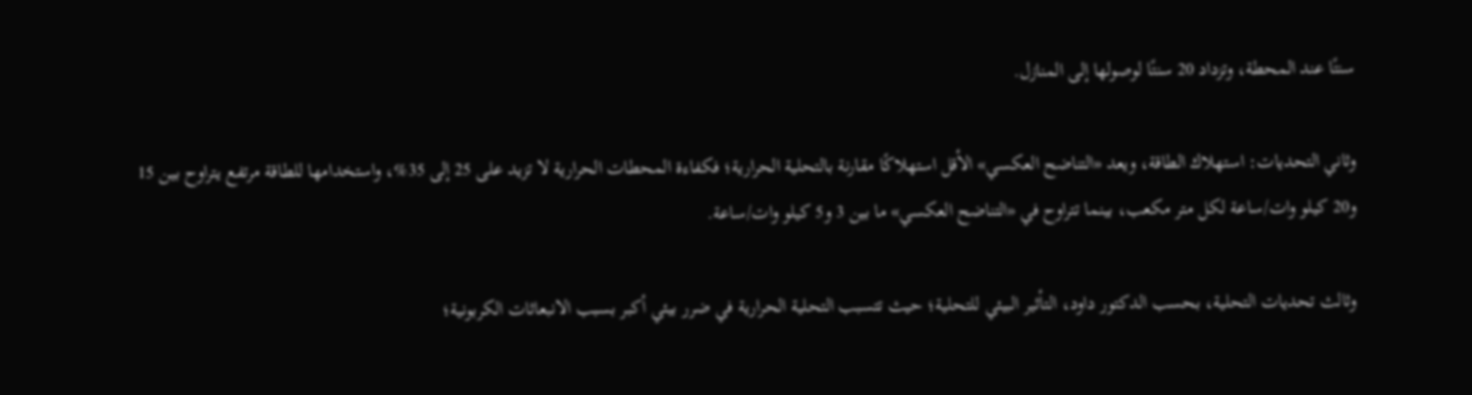سنتًا عند المحطة، وتزداد 20 سنتًا لوصولها إلى المنازل.

وثاني التحديات: استهلاك الطاقة، ويعد «التناضح العكسي» الأقل استهلاكًا مقارنة بالتحلية الحرارية؛ فكفاءة المحطات الحرارية لا تزيد على 25 إلى 35%، واستخدامها للطاقة مرتفع يتراوح بين 15 و20 كيلو وات/ساعة لكل متر مكعب، بينما تتراوح في «التناضح العكسي» ما بين 3 و5 كيلو وات/ساعة.

وثالث تحديات التحلية، بحسب الدكتور داود، التأثير البيئي للتحلية؛ حيث تتسبب التحلية الحرارية في ضرر بيئي أكبر بسبب الانبعاثات الكربونية؛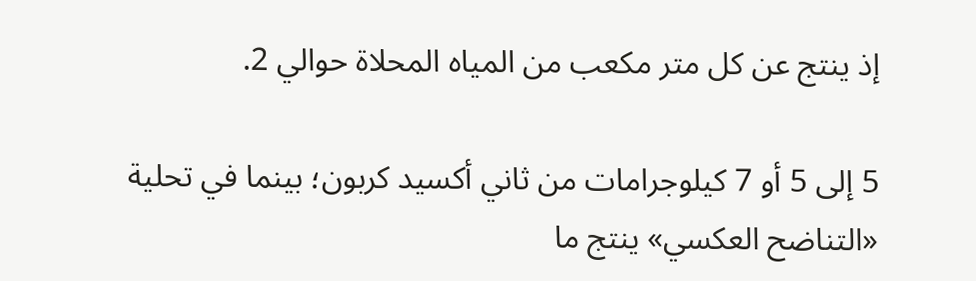إذ ينتج عن كل متر مكعب من المياه المحلاة حوالي 2.

5 إلى 5 أو 7 كيلوجرامات من ثاني أكسيد كربون؛ بينما في تحلية «التناضح العكسي» ينتج ما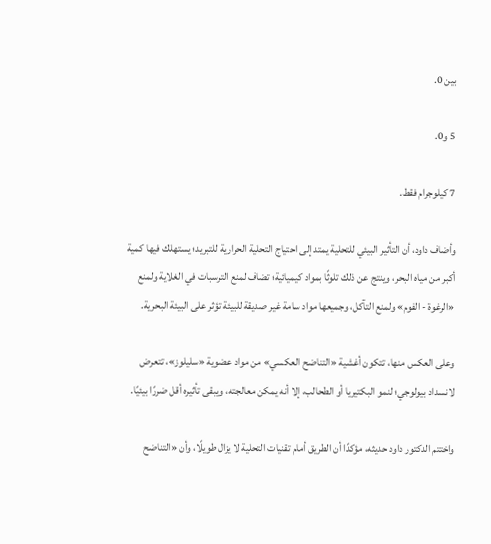بين 0.

5 و0.

7 كيلوجرام فقط.

وأضاف داود، أن التأثير البيئي للتحلية يمتد إلى احتياج التحلية الحرارية للتبريد؛ يستهلك فيها كمية أكبر من مياه البحر، وينتج عن ذلك تلوثًا بمواد كيميائية؛ تضاف لمنع الترسبات في الغلاية ولمنع «الرغوة - الفوم» ولمنع التآكل، وجميعها مواد سامة غير صديقة للبيئة تؤثر على البيئة البحرية.

وعلى العكس منها، تتكون أغشية «التناضح العكسي» من مواد عضوية «سليلوز»، تتعرض لانسداد بيولوجي؛ لنمو البكتيريا أو الطحالب، إلا أنه يمكن معالجته، ويبقى تأثيره أقل ضررًا بيئيًا.

واختتم الدكتور داود حديثه، مؤكدًا أن الطريق أمام تقنيات التحلية لا يزال طويلًا، وأن «التناضح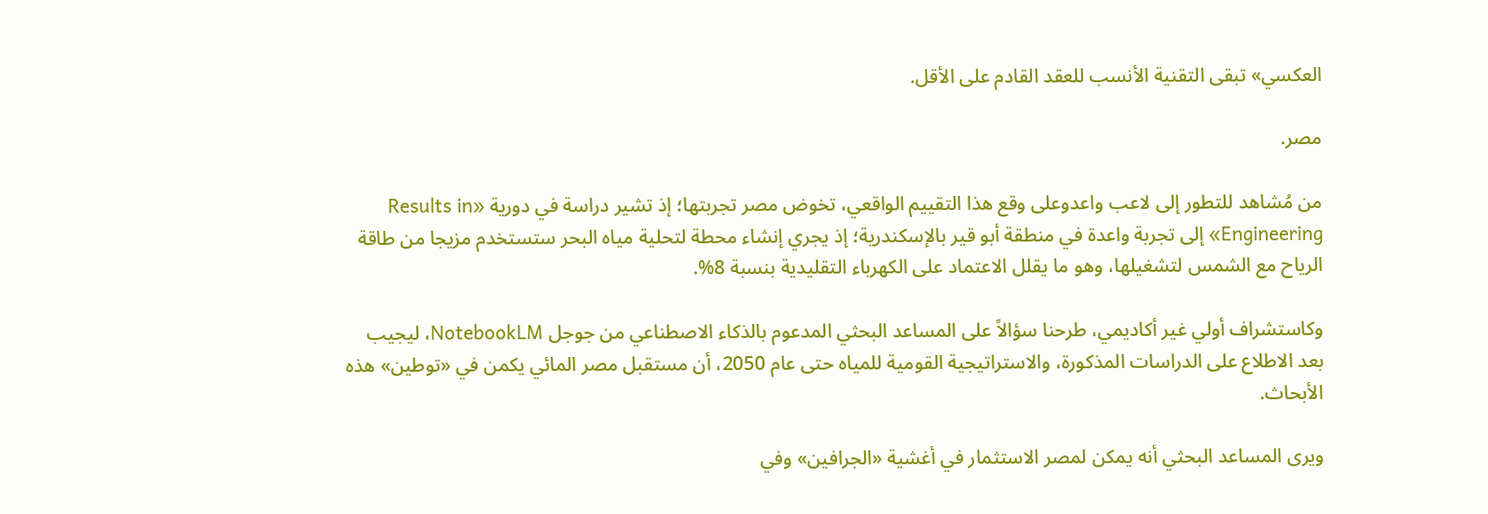العكسي» تبقى التقنية الأنسب للعقد القادم على الأقل.

مصر.

من مُشاهد للتطور إلى لاعب واعدوعلى وقع هذا التقييم الواقعي، تخوض مصر تجربتها؛ إذ تشير دراسة في دورية «Results in Engineering» إلى تجربة واعدة في منطقة أبو قير بالإسكندرية؛ إذ يجري إنشاء محطة لتحلية مياه البحر ستستخدم مزيجا من طاقة الرياح مع الشمس لتشغيلها، وهو ما يقلل الاعتماد على الكهرباء التقليدية بنسبة 8%.

وكاستشراف أولي غير أكاديمي، طرحنا سؤالاً على المساعد البحثي المدعوم بالذكاء الاصطناعي من جوجل NotebookLM، ليجيب بعد الاطلاع على الدراسات المذكورة، والاستراتيجية القومية للمياه حتى عام 2050، أن مستقبل مصر المائي يكمن في «توطين» هذه الأبحاث.

ويرى المساعد البحثي أنه يمكن لمصر الاستثمار في أغشية «الجرافين» وفي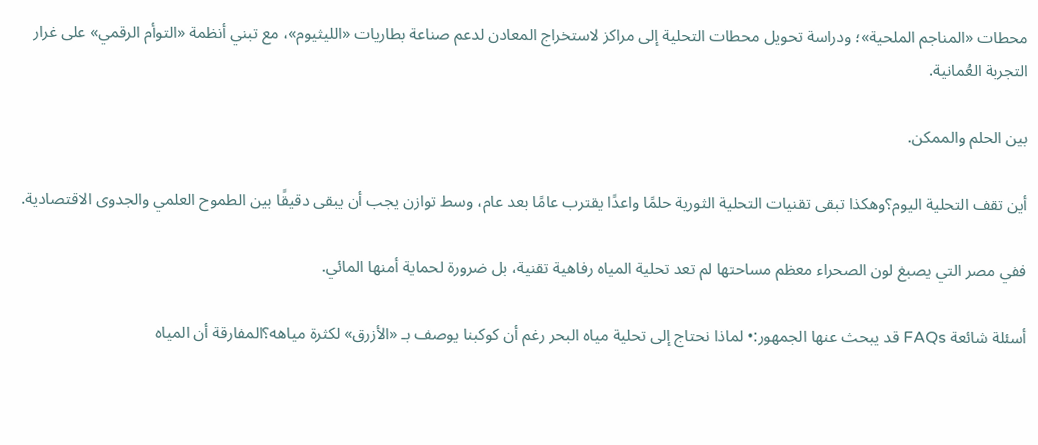محطات «المناجم الملحية»؛ ودراسة تحويل محطات التحلية إلى مراكز لاستخراج المعادن لدعم صناعة بطاريات «الليثيوم»، مع تبني أنظمة «التوأم الرقمي» على غرار التجربة العُمانية.

بين الحلم والممكن.

أين تقف التحلية اليوم؟وهكذا تبقى تقنيات التحلية الثورية حلمًا واعدًا يقترب عامًا بعد عام، وسط توازن يجب أن يبقى دقيقًا بين الطموح العلمي والجدوى الاقتصادية.

ففي مصر التي يصبغ لون الصحراء معظم مساحتها لم تعد تحلية المياه رفاهية تقنية، بل ضرورة لحماية أمنها المائي.

أسئلة شائعة FAQs قد يبحث عنها الجمهور:• لماذا نحتاج إلى تحلية مياه البحر رغم أن كوكبنا يوصف بـ «الأزرق» لكثرة مياهه؟المفارقة أن المياه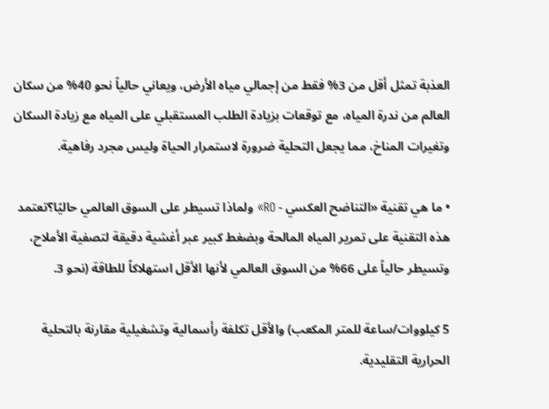العذبة تمثل أقل من 3% فقط من إجمالي مياه الأرض، ويعاني حالياً نحو 40% من سكان العالم من ندرة المياه، مع توقعات بزيادة الطلب المستقبلي على المياه مع زيادة السكان وتغيرات المناخ، مما يجعل التحلية ضرورة لاستمرار الحياة وليس مجرد رفاهية.

• ما هي تقنية «التناضح العكسي - RO» ولماذا تسيطر على السوق العالمي حاليًا؟تعتمد هذه التقنية على تمرير المياه المالحة وبضغط كبير عبر أغشية دقيقة لتصفية الأملاح، وتسيطر حالياً على 66% من السوق العالمي لأنها الأقل استهلاكاً للطاقة (نحو 3.

5 كيلووات/ساعة للمتر المكعب) والأقل تكلفة رأسمالية وتشغيلية مقارنة بالتحلية الحرارية التقليدية.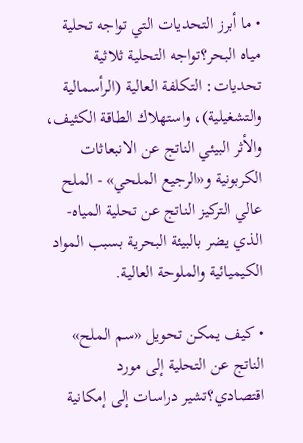• ما أبرز التحديات التي تواجه تحلية مياه البحر؟تواجه التحلية ثلاثية تحديات: التكلفة العالية (الرأسمالية والتشغيلية)، واستهلاك الطاقة الكثيف، والأثر البيئي الناتج عن الانبعاثات الكربونية و«الرجيع الملحي» - الملح عالي التركيز الناتج عن تحلية المياه- الذي يضر بالبيئة البحرية بسبب المواد الكيميائية والملوحة العالية.

• كيف يمكن تحويل «سم الملح» الناتج عن التحلية إلى مورد اقتصادي؟تشير دراسات إلى إمكانية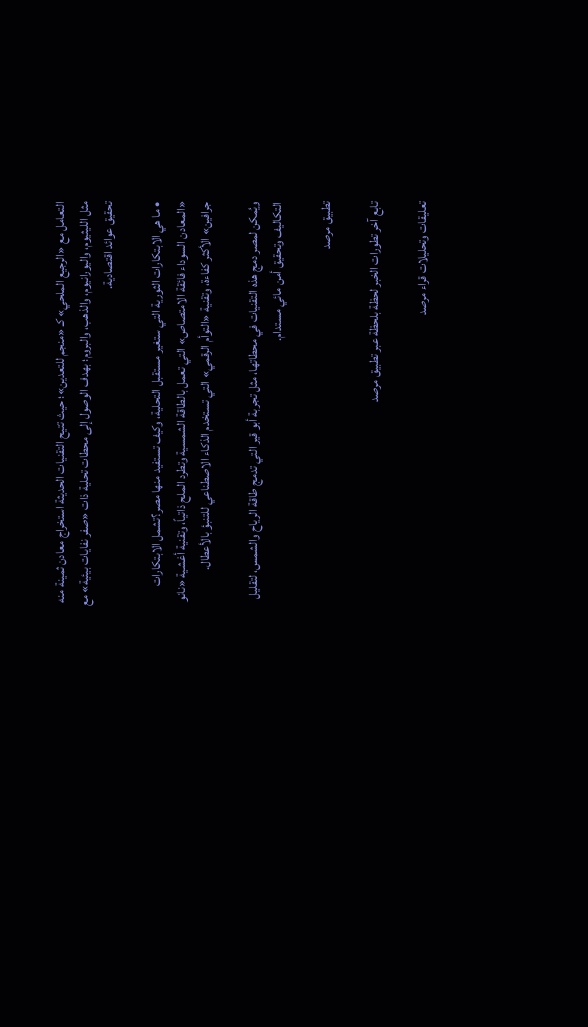التعامل مع «الرجيع الملحي» كـ «منجم للتعدين»؛ حيث تتيح التقنيات الحديثة استخراج معادن ثمينة منه مثل الليثيوم، واليورانيوم، والذهب، والبروم؛ بهدف الوصول إلى محطات تحلية ذات «صفر نفايات بيئية» مع تحقيق عوائد اقتصادية.

• ما هي الابتكارات الثورية التي ستغير مستقبل التحلية، وكيف تستفيد منها مصر؟تشمل الابتكارات «المعادن السوداء فائقة الامتصاص» التي تعمل بالطاقة الشمسية وتطرد الملح ذاتياً، وتقنية أغشية «نانو جرافين» الأكثر كفاءة، وتقنية «التوأم الرقمي» التي تستخدم الذكاء الاصطناعي للتنبؤ بالأعطال.

ويُمكن لمصر دمج هذه التقنيات في محطاتها، مثل تجربة أبو قير التي تدمج طاقة الرياح والشمس، لتقليل التكاليف وتحقيق أمن مائي مستدام.

تطبيق مرصد

تابع آخر تطورات الخبر لحظة بلحظة عبر تطبيق مرصد

تعليقات وتحليلات قراء مرصد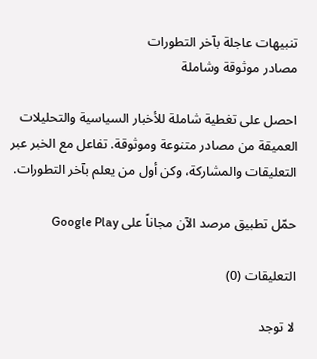تنبيهات عاجلة بآخر التطورات
مصادر موثوقة وشاملة

احصل على تغطية شاملة للأخبار السياسية والتحليلات العميقة من مصادر متنوعة وموثوقة. تفاعل مع الخبر عبر التعليقات والمشاركة، وكن أول من يعلم بآخر التطورات.

حمّل تطبيق مرصد الآن مجاناً على Google Play

التعليقات (0)

لا توجد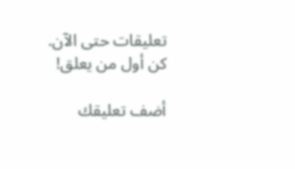تعليقات حتى الآن. كن أول من يعلق!

أضف تعليقك